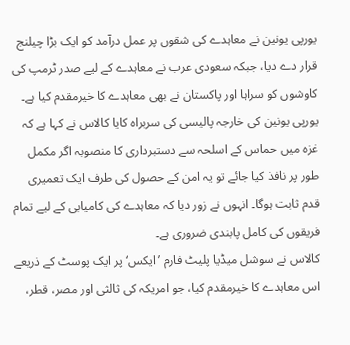یورپی یونین نے معاہدے کی شقوں پر عمل درآمد کو ایک بڑا چیلنج قرار دے دیا، جبکہ سعودی عرب نے معاہدے کے لیے صدر ٹرمپ کی کاوشوں کو سراہا اور پاکستان نے بھی معاہدے کا خیرمقدم کیا ہے۔
یورپی یونین کی خارجہ پالیسی کی سربراہ کایا کالاس نے کہا ہے کہ غزہ میں حماس کے اسلحہ سے دستبرداری کا منصوبہ اگر مکمل طور پر نافذ کیا جائے تو یہ امن کے حصول کی طرف ایک تعمیری قدم ثابت ہوگا۔ انہوں نے زور دیا کہ معاہدے کی کامیابی کے لیے تمام فریقوں کی کامل پابندی ضروری ہے۔
کالاس نے سوشل میڈیا پلیٹ فارم ’ایکس‘ پر ایک پوسٹ کے ذریعے اس معاہدے کا خیرمقدم کیا، جو امریکہ کی ثالثی اور مصر، قطر،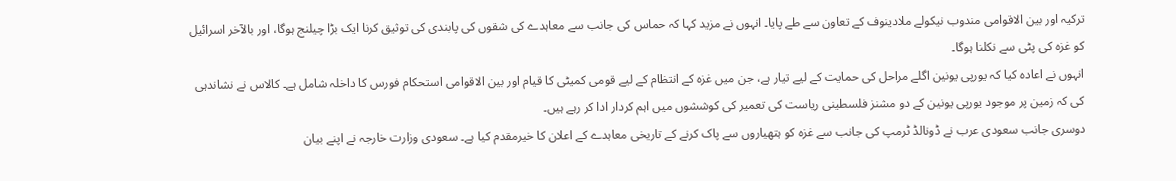ترکیہ اور بین الاقوامی مندوب نیکولے ملادینوف کے تعاون سے طے پایا۔ انہوں نے مزید کہا کہ حماس کی جانب سے معاہدے کی شقوں کی پابندی کی توثیق کرنا ایک بڑا چیلنج ہوگا، اور بالآخر اسرائیل کو غزہ کی پٹی سے نکلنا ہوگا۔
انہوں نے اعادہ کیا کہ یورپی یونین اگلے مراحل کی حمایت کے لیے تیار ہے، جن میں غزہ کے انتظام کے لیے قومی کمیٹی کا قیام اور بین الاقوامی استحکام فورس کا داخلہ شامل ہے۔ کالاس نے نشاندہی کی کہ زمین پر موجود یورپی یونین کے دو مشنز فلسطینی ریاست کی تعمیر کی کوششوں میں اہم کردار ادا کر رہے ہیں۔
دوسری جانب سعودی عرب نے ڈونالڈ ٹرمپ کی جانب سے غزہ کو ہتھیاروں سے پاک کرنے کے تاریخی معاہدے کے اعلان کا خیرمقدم کیا ہے۔ سعودی وزارت خارجہ نے اپنے بیان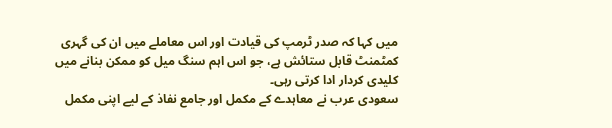میں کہا کہ صدر ٹرمپ کی قیادت اور اس معاملے میں ان کی گہری کمٹمنٹ قابل ستائش ہے، جو اس اہم سنگ میل کو ممکن بنانے میں کلیدی کردار ادا کرتی رہی۔
سعودی عرب نے معاہدے کے مکمل اور جامع نفاذ کے لیے اپنی مکمل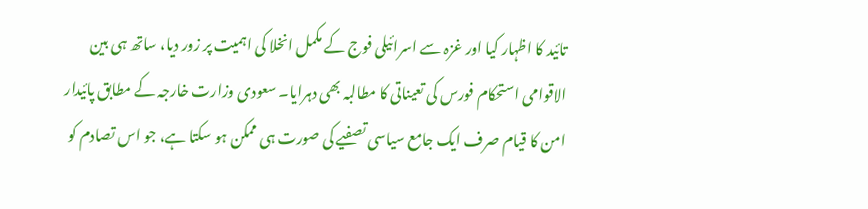تائید کا اظہار کیا اور غزہ سے اسرائیلی فوج کے مکمل انخلا کی اہمیت پر زور دیا، ساتھ ہی بین الاقوامی استحکام فورس کی تعیناتی کا مطالبہ بھی دہرایا۔ سعودی وزارت خارجہ کے مطابق پائیدار امن کا قیام صرف ایک جامع سیاسی تصفیے کی صورت ہی ممکن ہو سکتا ہے، جو اس تصادم کو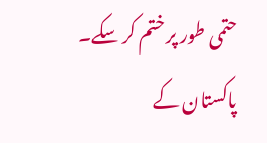حتمی طور پر ختم کر سکے۔
پاکستان کے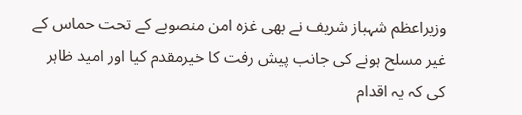وزیراعظم شہباز شریف نے بھی غزہ امن منصوبے کے تحت حماس کے غیر مسلح ہونے کی جانب پیش رفت کا خیرمقدم کیا اور امید ظاہر کی کہ یہ اقدام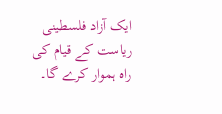ایک آزاد فلسطینی ریاست کے قیام کی راہ ہموار کرے گا۔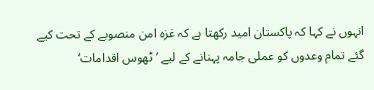انہوں نے کہا کہ پاکستان امید رکھتا ہے کہ غزہ امن منصوبے کے تحت کیے گئے تمام وعدوں کو عملی جامہ پہنانے کے لیے ’ٹھوس اقدامات‘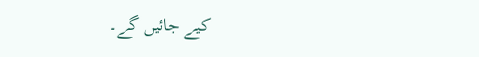کیے جائیں گے۔